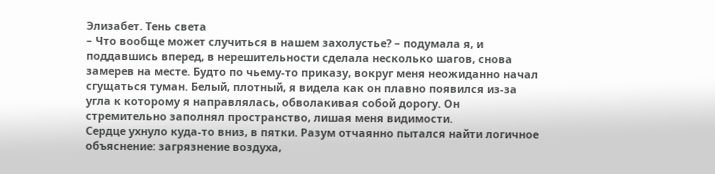Элизабет. Тень света
– Что вообще может случиться в нашем захолустье? – подумала я, и поддавшись вперед, в нерешительности сделала несколько шагов, снова замерев на месте. Будто по чьему-то приказу, вокруг меня неожиданно начал сгущаться туман. Белый, плотный, я видела как он плавно появился из-за угла к которому я направлялась, обволакивая собой дорогу. Он стремительно заполнял пространство, лишая меня видимости.
Сердце ухнуло куда-то вниз, в пятки. Разум отчаянно пытался найти логичное объяснение: загрязнение воздуха,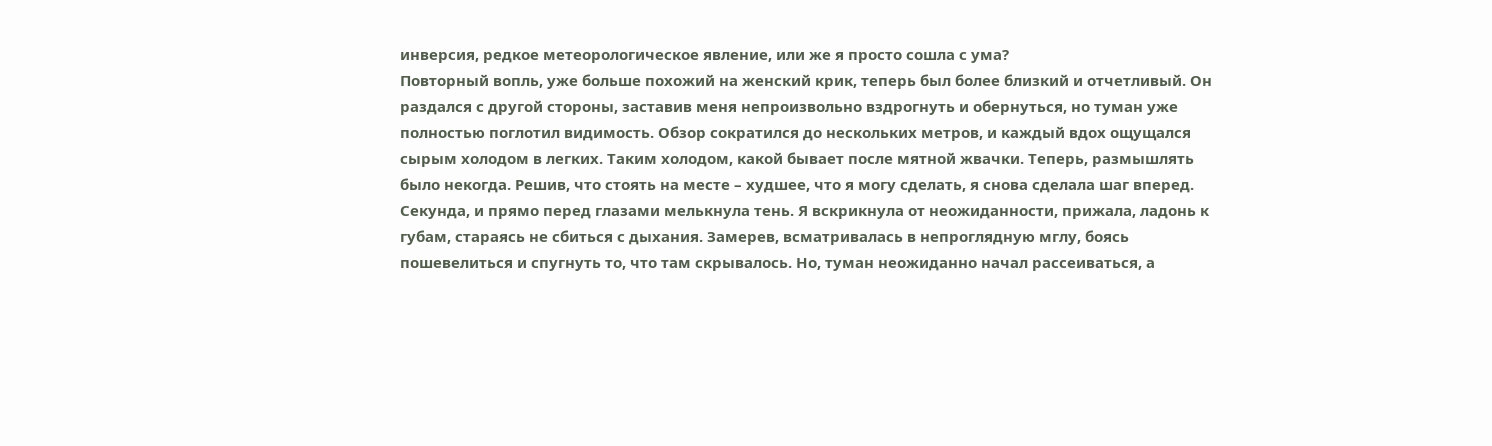инверсия, редкое метеорологическое явление, или же я просто сошла с ума?
Повторный вопль, уже больше похожий на женский крик, теперь был более близкий и отчетливый. Он раздался с другой стороны, заставив меня непроизвольно вздрогнуть и обернуться, но туман уже полностью поглотил видимость. Обзор сократился до нескольких метров, и каждый вдох ощущался сырым холодом в легких. Таким холодом, какой бывает после мятной жвачки. Теперь, размышлять было некогда. Решив, что стоять на месте – худшее, что я могу сделать, я снова сделала шаг вперед. Секунда, и прямо перед глазами мелькнула тень. Я вскрикнула от неожиданности, прижала, ладонь к губам, стараясь не сбиться с дыхания. Замерев, всматривалась в непроглядную мглу, боясь пошевелиться и спугнуть то, что там скрывалось. Но, туман неожиданно начал рассеиваться, а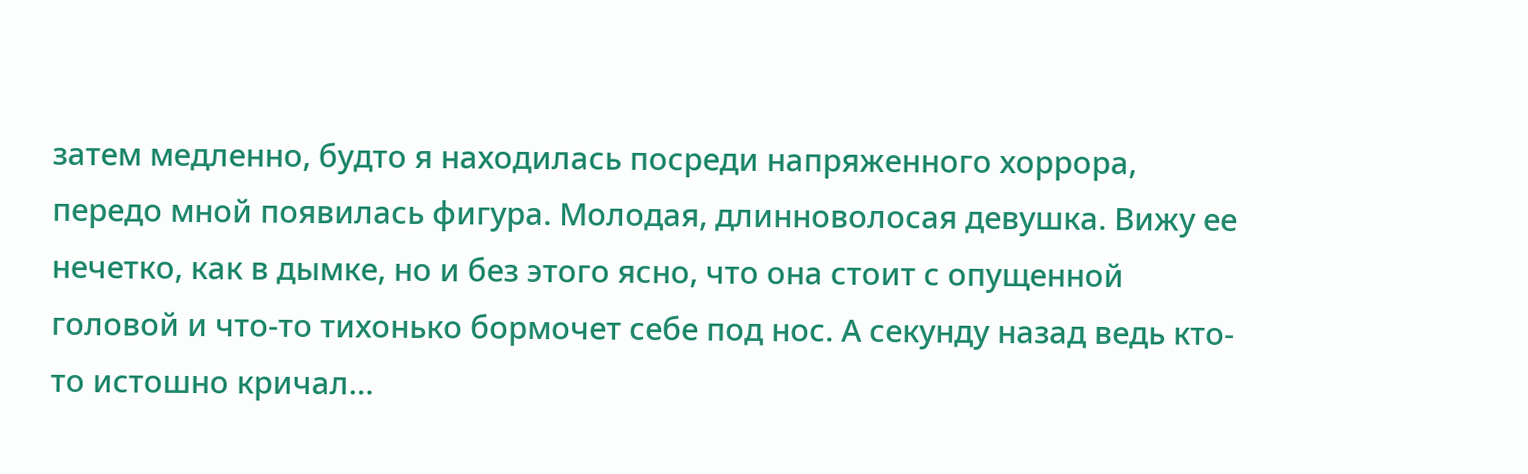затем медленно, будто я находилась посреди напряженного хоррора, передо мной появилась фигура. Молодая, длинноволосая девушка. Вижу ее нечетко, как в дымке, но и без этого ясно, что она стоит с опущенной головой и что-то тихонько бормочет себе под нос. А секунду назад ведь кто-то истошно кричал…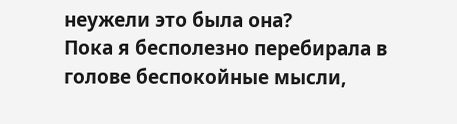неужели это была она?
Пока я бесполезно перебирала в голове беспокойные мысли,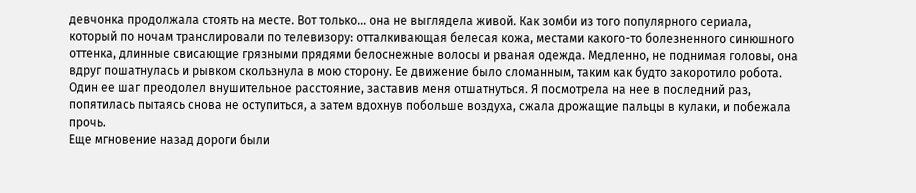девчонка продолжала стоять на месте. Вот только… она не выглядела живой. Как зомби из того популярного сериала, который по ночам транслировали по телевизору: отталкивающая белесая кожа, местами какого-то болезненного синюшного оттенка, длинные свисающие грязными прядями белоснежные волосы и рваная одежда. Медленно, не поднимая головы, она вдруг пошатнулась и рывком скользнула в мою сторону. Ее движение было сломанным, таким как будто закоротило робота. Один ее шаг преодолел внушительное расстояние, заставив меня отшатнуться. Я посмотрела на нее в последний раз, попятилась пытаясь снова не оступиться, а затем вдохнув побольше воздуха, сжала дрожащие пальцы в кулаки, и побежала прочь.
Еще мгновение назад дороги были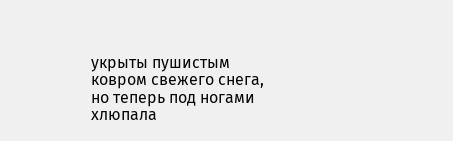укрыты пушистым ковром свежего снега, но теперь под ногами хлюпала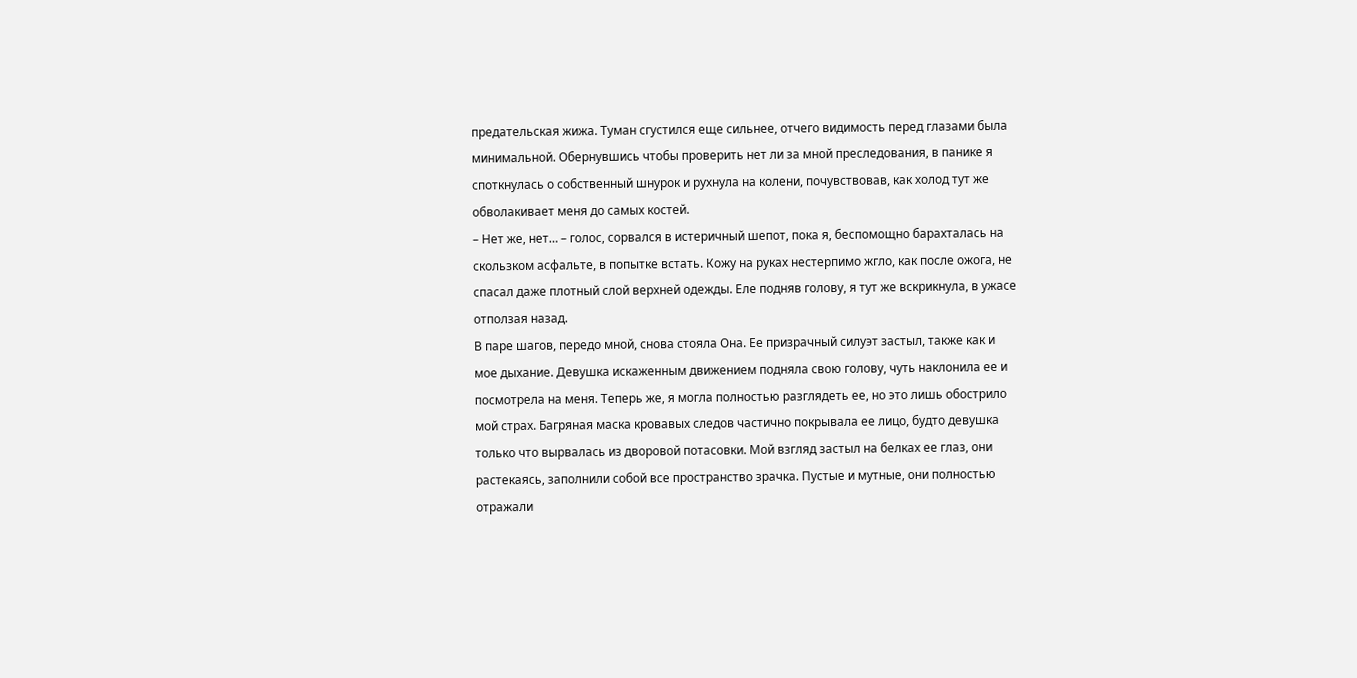предательская жижа. Туман сгустился еще сильнее, отчего видимость перед глазами была минимальной. Обернувшись чтобы проверить нет ли за мной преследования, в панике я споткнулась о собственный шнурок и рухнула на колени, почувствовав, как холод тут же обволакивает меня до самых костей.
– Нет же, нет… – голос, сорвался в истеричный шепот, пока я, беспомощно барахталась на скользком асфальте, в попытке встать. Кожу на руках нестерпимо жгло, как после ожога, не спасал даже плотный слой верхней одежды. Еле подняв голову, я тут же вскрикнула, в ужасе отползая назад.
В паре шагов, передо мной, снова стояла Она. Ее призрачный силуэт застыл, также как и мое дыхание. Девушка искаженным движением подняла свою голову, чуть наклонила ее и посмотрела на меня. Теперь же, я могла полностью разглядеть ее, но это лишь обострило мой страх. Багряная маска кровавых следов частично покрывала ее лицо, будто девушка только что вырвалась из дворовой потасовки. Мой взгляд застыл на белках ее глаз, они растекаясь, заполнили собой все пространство зрачка. Пустые и мутные, они полностью отражали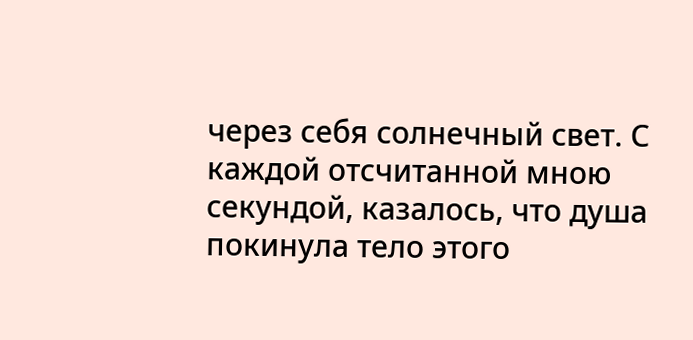через себя солнечный свет. С каждой отсчитанной мною секундой, казалось, что душа покинула тело этого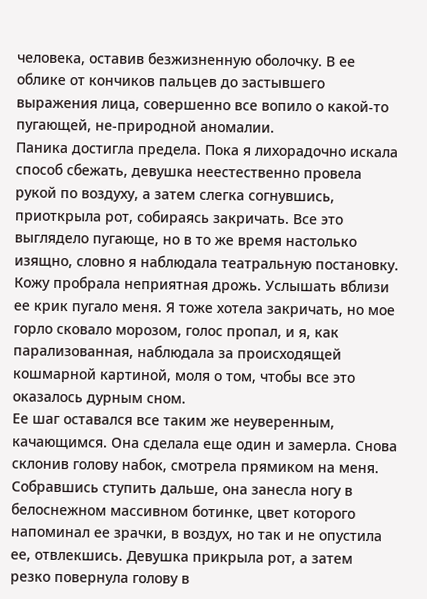человека, оставив безжизненную оболочку. В ее облике от кончиков пальцев до застывшего выражения лица, совершенно все вопило о какой-то пугающей, не-природной аномалии.
Паника достигла предела. Пока я лихорадочно искала способ сбежать, девушка неестественно провела рукой по воздуху, а затем слегка согнувшись, приоткрыла рот, собираясь закричать. Все это выглядело пугающе, но в то же время настолько изящно, словно я наблюдала театральную постановку. Кожу пробрала неприятная дрожь. Услышать вблизи ее крик пугало меня. Я тоже хотела закричать, но мое горло сковало морозом, голос пропал, и я, как парализованная, наблюдала за происходящей кошмарной картиной, моля о том, чтобы все это оказалось дурным сном.
Ее шаг оставался все таким же неуверенным, качающимся. Она сделала еще один и замерла. Снова склонив голову набок, смотрела прямиком на меня. Собравшись ступить дальше, она занесла ногу в белоснежном массивном ботинке, цвет которого напоминал ее зрачки, в воздух, но так и не опустила ее, отвлекшись. Девушка прикрыла рот, а затем резко повернула голову в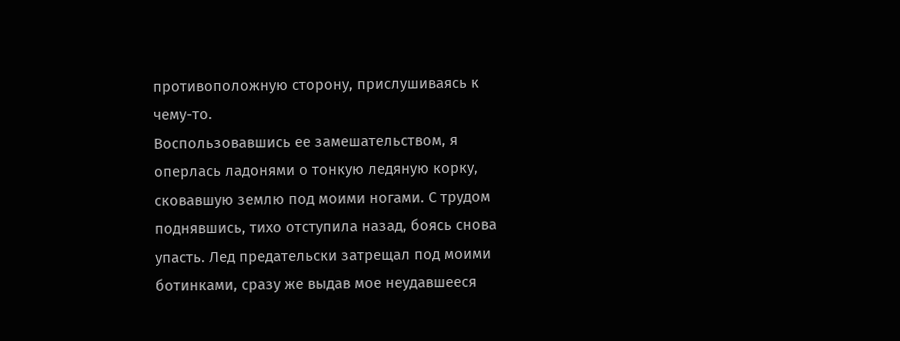противоположную сторону, прислушиваясь к чему-то.
Воспользовавшись ее замешательством, я оперлась ладонями о тонкую ледяную корку, сковавшую землю под моими ногами. С трудом поднявшись, тихо отступила назад, боясь снова упасть. Лед предательски затрещал под моими ботинками, сразу же выдав мое неудавшееся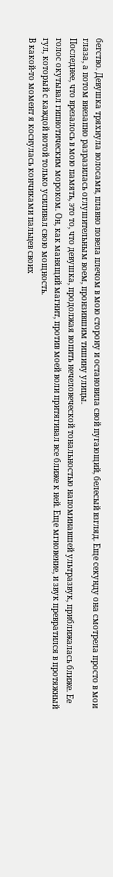бегство. Девушка тряхнула волосами, плавно повела плечом в мою сторону и остановила свой пугающий, белесый взгляд. Еще секунду она смотрела просто в мои глаза, а потом внезапно разразилась оглушительным воем, пронзившим тишину улицы.
Последнее, что врезалось в мою память, это то, что девушка, продолжая вопить нечеловеческой тональностью напоминавшей ультразвук, приближалась ближе. Ее голос окутывал гипнотическим мороком. Он, как манящий магнит, против моей воли притягивал все ближе к ней. Еще мгновение, и звук превратился в протяжный гул, который с каждой нотой только усиливал свою мощность.
В какой-то момент я коснулась кончиками пальцев своих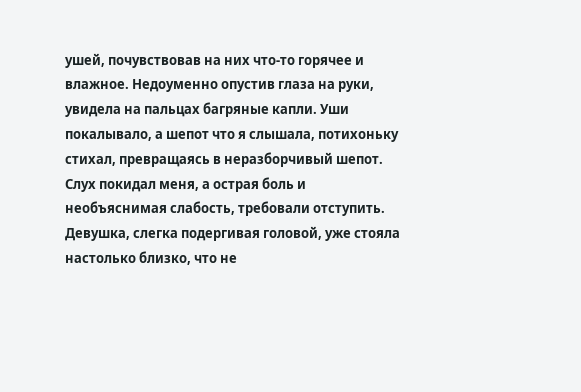ушей, почувствовав на них что-то горячее и влажное. Недоуменно опустив глаза на руки, увидела на пальцах багряные капли. Уши покалывало, а шепот что я слышала, потихоньку стихал, превращаясь в неразборчивый шепот. Слух покидал меня, а острая боль и необъяснимая слабость, требовали отступить. Девушка, слегка подергивая головой, уже стояла настолько близко, что не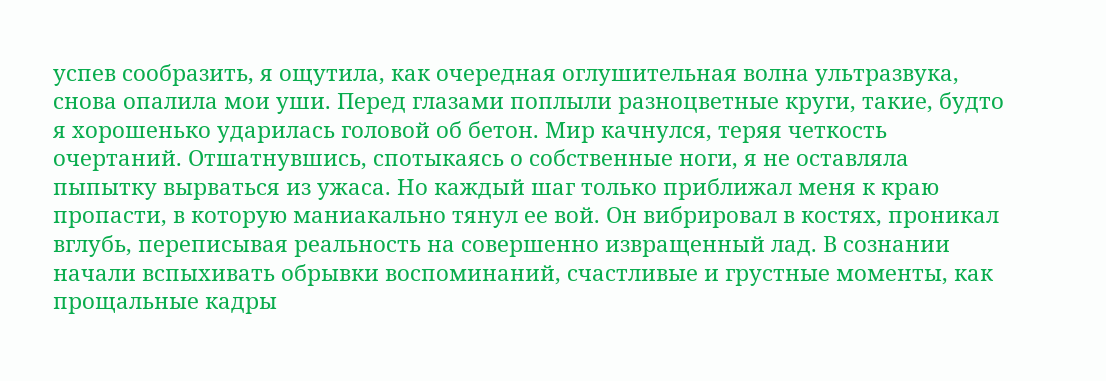успев сообразить, я ощутила, как очередная оглушительная волна ультразвука, снова опалила мои уши. Перед глазами поплыли разноцветные круги, такие, будто я хорошенько ударилась головой об бетон. Мир качнулся, теряя четкость очертаний. Отшатнувшись, спотыкаясь о собственные ноги, я не оставляла пыпытку вырваться из ужаса. Но каждый шаг только приближал меня к краю пропасти, в которую маниакально тянул ее вой. Он вибрировал в костях, проникал вглубь, переписывая реальность на совершенно извращенный лад. В сознании начали вспыхивать обрывки воспоминаний, счастливые и грустные моменты, как прощальные кадры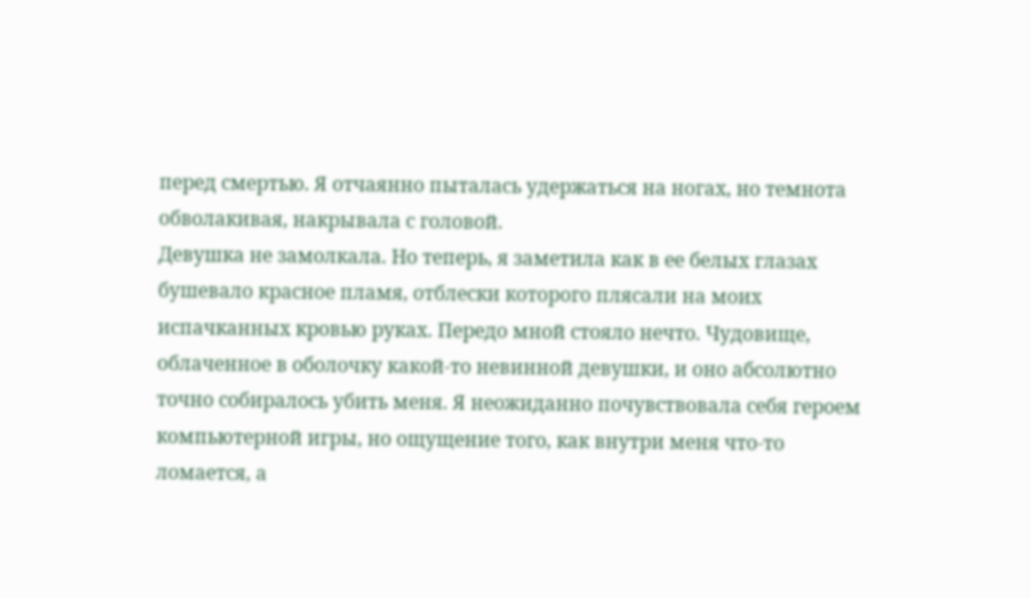перед смертью. Я отчаянно пыталась удержаться на ногах, но темнота обволакивая, накрывала с головой.
Девушка не замолкала. Но теперь, я заметила как в ее белых глазах бушевало красное пламя, отблески которого плясали на моих испачканных кровью руках. Передо мной стояло нечто. Чудовище, облаченное в оболочку какой-то невинной девушки, и оно абсолютно точно собиралось убить меня. Я неожиданно почувствовала себя героем компьютерной игры, но ощущение того, как внутри меня что-то ломается, а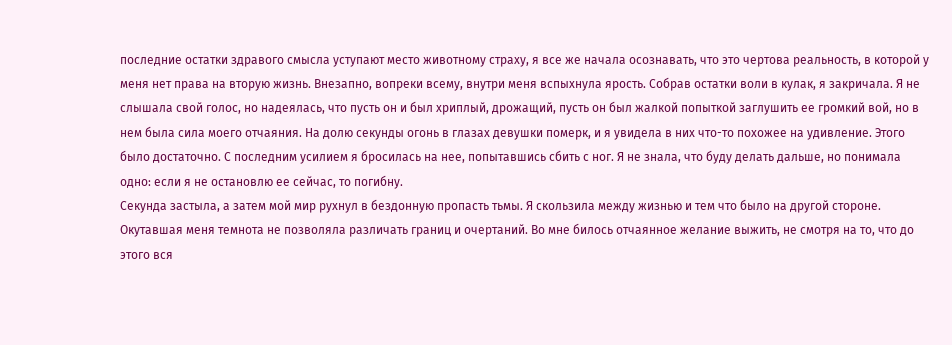последние остатки здравого смысла уступают место животному страху, я все же начала осознавать, что это чертова реальность, в которой у меня нет права на вторую жизнь. Внезапно, вопреки всему, внутри меня вспыхнула ярость. Собрав остатки воли в кулак, я закричала. Я не слышала свой голос, но надеялась, что пусть он и был хриплый, дрожащий, пусть он был жалкой попыткой заглушить ее громкий вой, но в нем была сила моего отчаяния. На долю секунды огонь в глазах девушки померк, и я увидела в них что-то похожее на удивление. Этого было достаточно. С последним усилием я бросилась на нее, попытавшись сбить с ног. Я не знала, что буду делать дальше, но понимала одно: если я не остановлю ее сейчас, то погибну.
Секунда застыла, а затем мой мир рухнул в бездонную пропасть тьмы. Я скользила между жизнью и тем что было на другой стороне. Окутавшая меня темнота не позволяла различать границ и очертаний. Во мне билось отчаянное желание выжить, не смотря на то, что до этого вся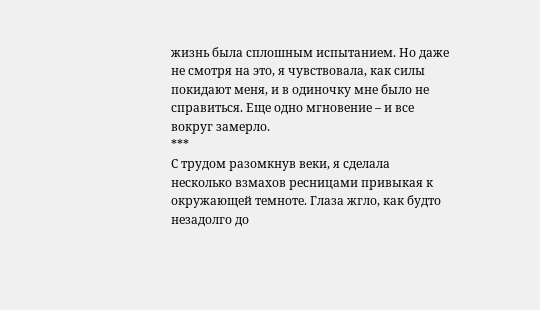жизнь была сплошным испытанием. Но даже не смотря на это, я чувствовала, как силы покидают меня, и в одиночку мне было не справиться. Еще одно мгновение – и все вокруг замерло.
***
С трудом разомкнув веки, я сделала несколько взмахов ресницами привыкая к окружающей темноте. Глаза жгло, как будто незадолго до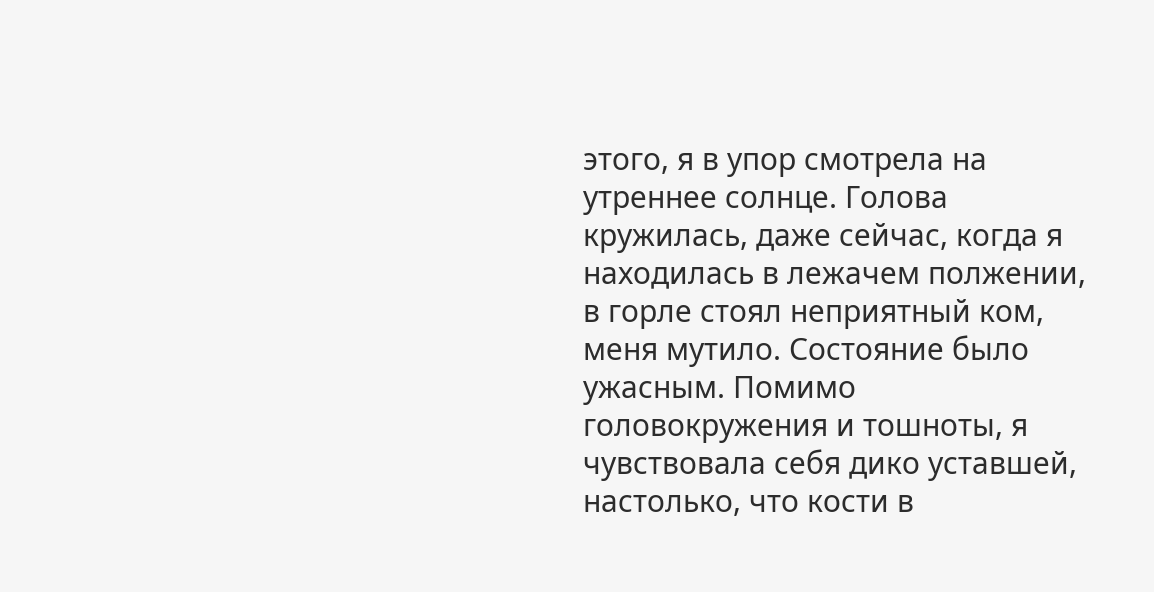этого, я в упор смотрела на утреннее солнце. Голова кружилась, даже сейчас, когда я находилась в лежачем полжении, в горле стоял неприятный ком, меня мутило. Состояние было ужасным. Помимо головокружения и тошноты, я чувствовала себя дико уставшей, настолько, что кости в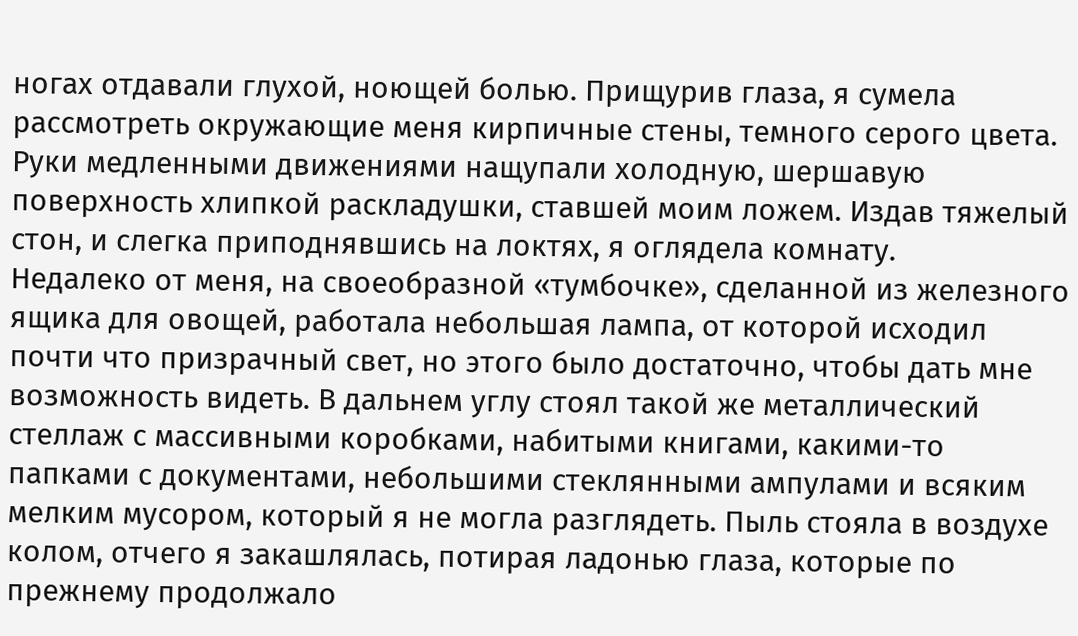ногах отдавали глухой, ноющей болью. Прищурив глаза, я сумела рассмотреть окружающие меня кирпичные стены, темного серого цвета. Руки медленными движениями нащупали холодную, шершавую поверхность хлипкой раскладушки, ставшей моим ложем. Издав тяжелый стон, и слегка приподнявшись на локтях, я оглядела комнату.
Недалеко от меня, на своеобразной «тумбочке», сделанной из железного ящика для овощей, работала небольшая лампа, от которой исходил почти что призрачный свет, но этого было достаточно, чтобы дать мне возможность видеть. В дальнем углу стоял такой же металлический стеллаж с массивными коробками, набитыми книгами, какими-то папками с документами, небольшими стеклянными ампулами и всяким мелким мусором, который я не могла разглядеть. Пыль стояла в воздухе колом, отчего я закашлялась, потирая ладонью глаза, которые по прежнему продолжало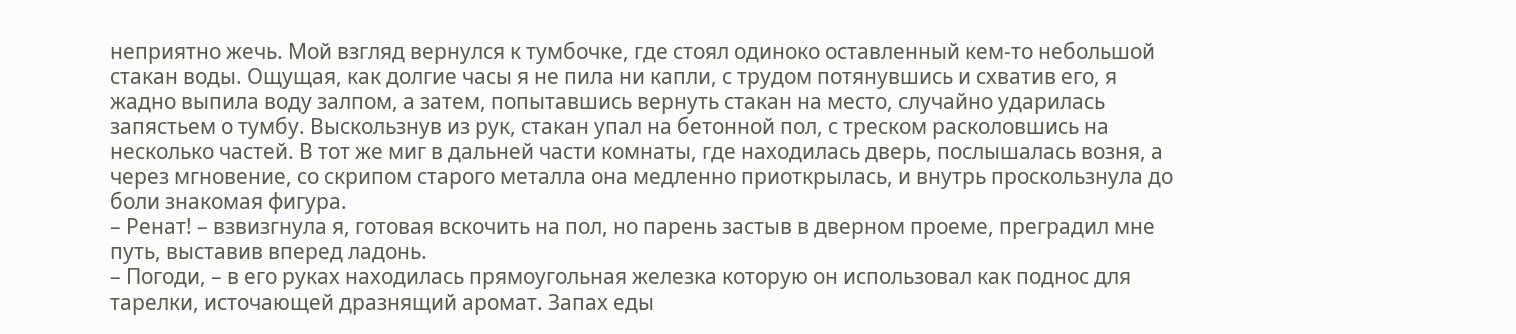неприятно жечь. Мой взгляд вернулся к тумбочке, где стоял одиноко оставленный кем-то небольшой стакан воды. Ощущая, как долгие часы я не пила ни капли, с трудом потянувшись и схватив его, я жадно выпила воду залпом, а затем, попытавшись вернуть стакан на место, случайно ударилась запястьем о тумбу. Выскользнув из рук, стакан упал на бетонной пол, с треском расколовшись на несколько частей. В тот же миг в дальней части комнаты, где находилась дверь, послышалась возня, а через мгновение, со скрипом старого металла она медленно приоткрылась, и внутрь проскользнула до боли знакомая фигура.
– Ренат! – взвизгнула я, готовая вскочить на пол, но парень застыв в дверном проеме, преградил мне путь, выставив вперед ладонь.
– Погоди, – в его руках находилась прямоугольная железка которую он использовал как поднос для тарелки, источающей дразнящий аромат. Запах еды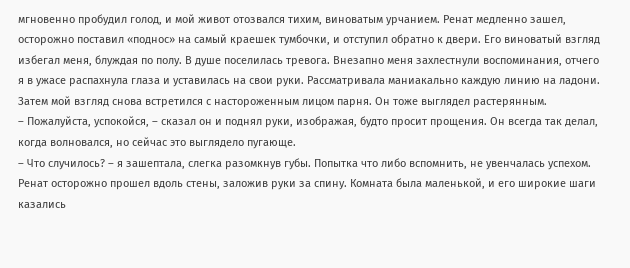мгновенно пробудил голод, и мой живот отозвался тихим, виноватым урчанием. Ренат медленно зашел, осторожно поставил «поднос» на самый краешек тумбочки, и отступил обратно к двери. Его виноватый взгляд избегал меня, блуждая по полу. В душе поселилась тревога. Внезапно меня захлестнули воспоминания, отчего я в ужасе распахнула глаза и уставилась на свои руки. Рассматривала маниакально каждую линию на ладони. Затем мой взгляд снова встретился с настороженным лицом парня. Он тоже выглядел растерянным.
– Пожалуйста, успокойся, – сказал он и поднял руки, изображая, будто просит прощения. Он всегда так делал, когда волновался, но сейчас это выглядело пугающе.
– Что случилось? – я зашептала, слегка разомкнув губы. Попытка что либо вспомнить, не увенчалась успехом.
Ренат осторожно прошел вдоль стены, заложив руки за спину. Комната была маленькой, и его широкие шаги казались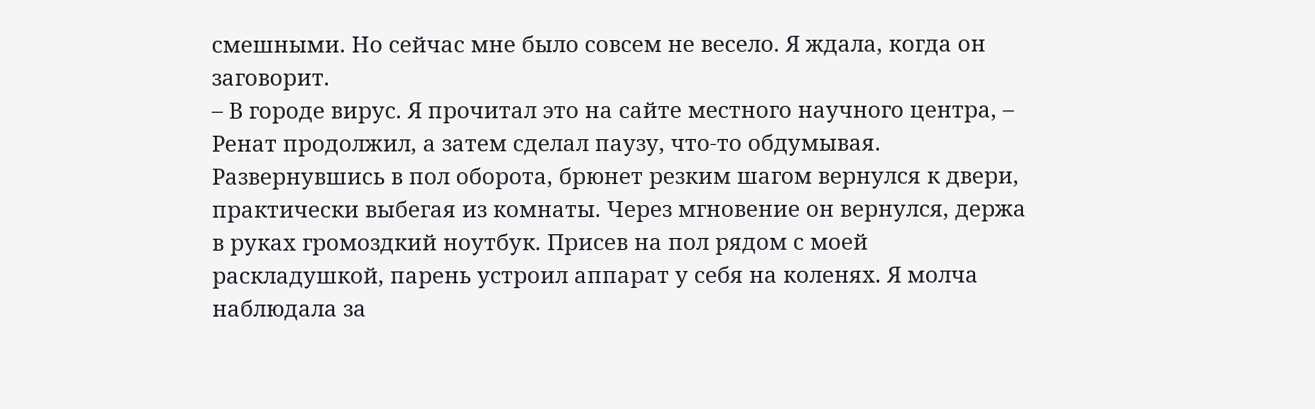смешными. Но сейчас мне было совсем не весело. Я ждала, когда он заговорит.
– В городе вирус. Я прочитал это на сайте местного научного центра, – Ренат продолжил, а затем сделал паузу, что-то обдумывая. Развернувшись в пол оборота, брюнет резким шагом вернулся к двери, практически выбегая из комнаты. Через мгновение он вернулся, держа в руках громоздкий ноутбук. Присев на пол рядом с моей раскладушкой, парень устроил аппарат у себя на коленях. Я молча наблюдала за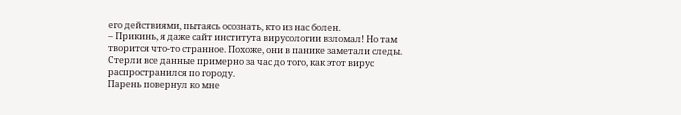его действиями, пытаясь осознать, кто из нас болен.
– Прикинь, я даже сайт института вирусологии взломал! Но там творится что-то странное. Похоже, они в панике заметали следы. Стерли все данные примерно за час до того, как этот вирус распространился по городу.
Парень повернул ко мне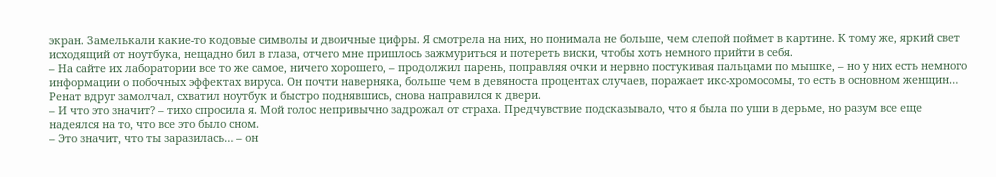экран. Замелькали какие-то кодовые символы и двоичные цифры. Я смотрела на них, но понимала не больше, чем слепой поймет в картине. К тому же, яркий свет исходящий от ноутбука, нещадно бил в глаза, отчего мне пришлось зажмуриться и потереть виски, чтобы хоть немного прийти в себя.
– На сайте их лаборатории все то же самое, ничего хорошего, – продолжил парень, поправляя очки и нервно постукивая пальцами по мышке, – но у них есть немного информации о побочных эффектах вируса. Он почти наверняка, больше чем в девяноста процентах случаев, поражает икс-хромосомы, то есть в основном женщин…
Ренат вдруг замолчал, схватил ноутбук и быстро поднявшись, снова направился к двери.
– И что это значит? – тихо спросила я. Мой голос непривычно задрожал от страха. Предчувствие подсказывало, что я была по уши в дерьме, но разум все еще надеялся на то, что все это было сном.
– Это значит, что ты заразилась… – он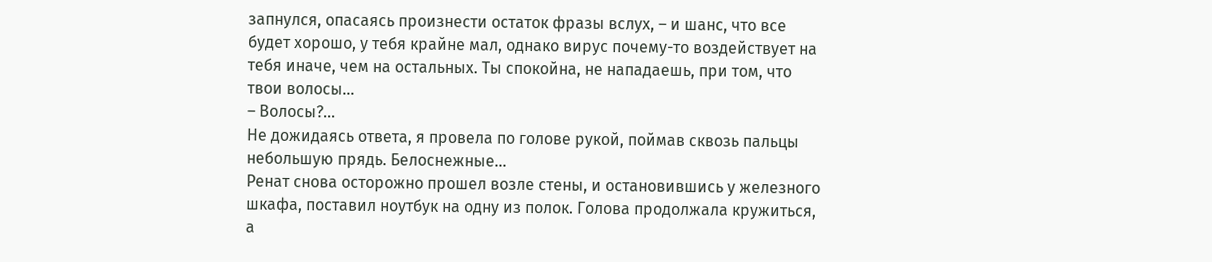запнулся, опасаясь произнести остаток фразы вслух, – и шанс, что все будет хорошо, у тебя крайне мал, однако вирус почему-то воздействует на тебя иначе, чем на остальных. Ты спокойна, не нападаешь, при том, что твои волосы…
– Волосы?…
Не дожидаясь ответа, я провела по голове рукой, поймав сквозь пальцы небольшую прядь. Белоснежные…
Ренат снова осторожно прошел возле стены, и остановившись у железного шкафа, поставил ноутбук на одну из полок. Голова продолжала кружиться, а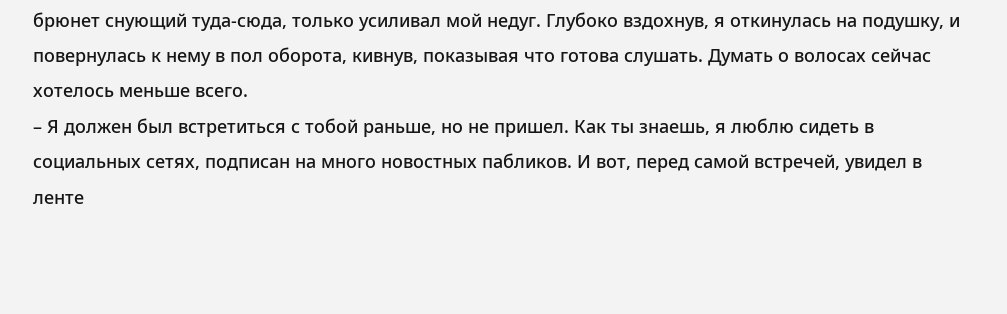брюнет снующий туда-сюда, только усиливал мой недуг. Глубоко вздохнув, я откинулась на подушку, и повернулась к нему в пол оборота, кивнув, показывая что готова слушать. Думать о волосах сейчас хотелось меньше всего.
– Я должен был встретиться с тобой раньше, но не пришел. Как ты знаешь, я люблю сидеть в социальных сетях, подписан на много новостных пабликов. И вот, перед самой встречей, увидел в ленте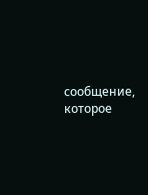сообщение, которое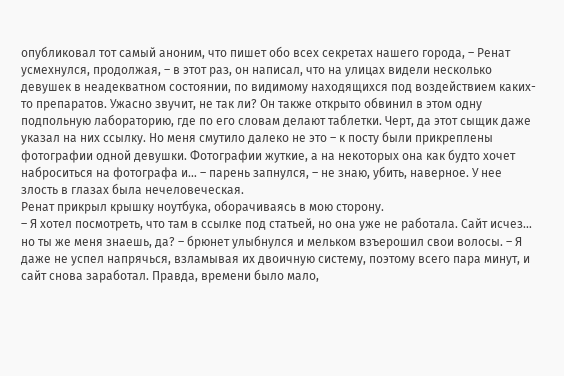опубликовал тот самый аноним, что пишет обо всех секретах нашего города, – Ренат усмехнулся, продолжая, – в этот раз, он написал, что на улицах видели несколько девушек в неадекватном состоянии, по видимому находящихся под воздействием каких-то препаратов. Ужасно звучит, не так ли? Он также открыто обвинил в этом одну подпольную лабораторию, где по его словам делают таблетки. Черт, да этот сыщик даже указал на них ссылку. Но меня смутило далеко не это – к посту были прикреплены фотографии одной девушки. Фотографии жуткие, а на некоторых она как будто хочет наброситься на фотографа и… – парень запнулся, – не знаю, убить, наверное. У нее злость в глазах была нечеловеческая.
Ренат прикрыл крышку ноутбука, оборачиваясь в мою сторону.
– Я хотел посмотреть, что там в ссылке под статьей, но она уже не работала. Сайт исчез… но ты же меня знаешь, да? – брюнет улыбнулся и мельком взъерошил свои волосы. – Я даже не успел напрячься, взламывая их двоичную систему, поэтому всего пара минут, и сайт снова заработал. Правда, времени было мало,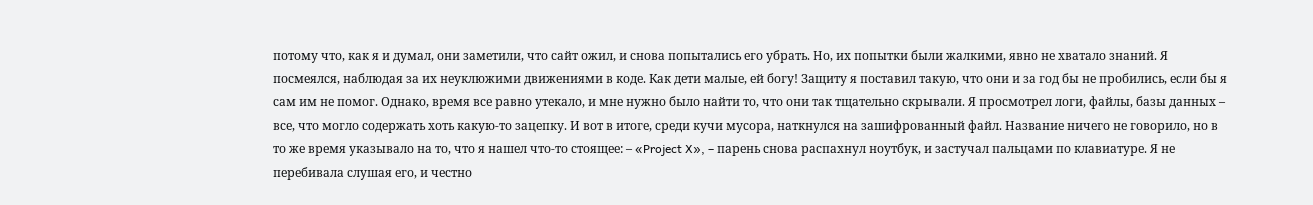потому что, как я и думал, они заметили, что сайт ожил, и снова попытались его убрать. Но, их попытки были жалкими, явно не хватало знаний. Я посмеялся, наблюдая за их неуклюжими движениями в коде. Как дети малые, ей богу! Защиту я поставил такую, что они и за год бы не пробились, если бы я сам им не помог. Однако, время все равно утекало, и мне нужно было найти то, что они так тщательно скрывали. Я просмотрел логи, файлы, базы данных – все, что могло содержать хоть какую-то зацепку. И вот в итоге, среди кучи мусора, наткнулся на зашифрованный файл. Название ничего не говорило, но в то же время указывало на то, что я нашел что-то стоящее: – «Project X», – парень снова распахнул ноутбук, и застучал пальцами по клавиатуре. Я не перебивала слушая его, и честно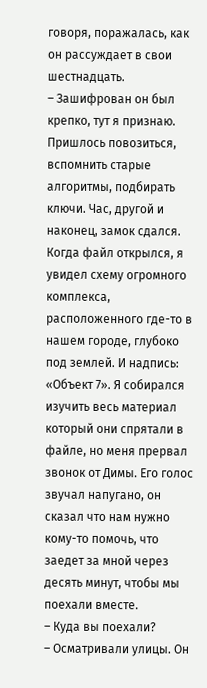говоря, поражалась, как он рассуждает в свои шестнадцать.
– Зашифрован он был крепко, тут я признаю. Пришлось повозиться, вспомнить старые алгоритмы, подбирать ключи. Час, другой и наконец, замок сдался. Когда файл открылся, я увидел схему огромного комплекса, расположенного где-то в нашем городе, глубоко под землей. И надпись: «Объект 7». Я собирался изучить весь материал который они спрятали в файле, но меня прервал звонок от Димы. Его голос звучал напугано, он сказал что нам нужно кому-то помочь, что заедет за мной через десять минут, чтобы мы поехали вместе.
– Куда вы поехали?
– Осматривали улицы. Он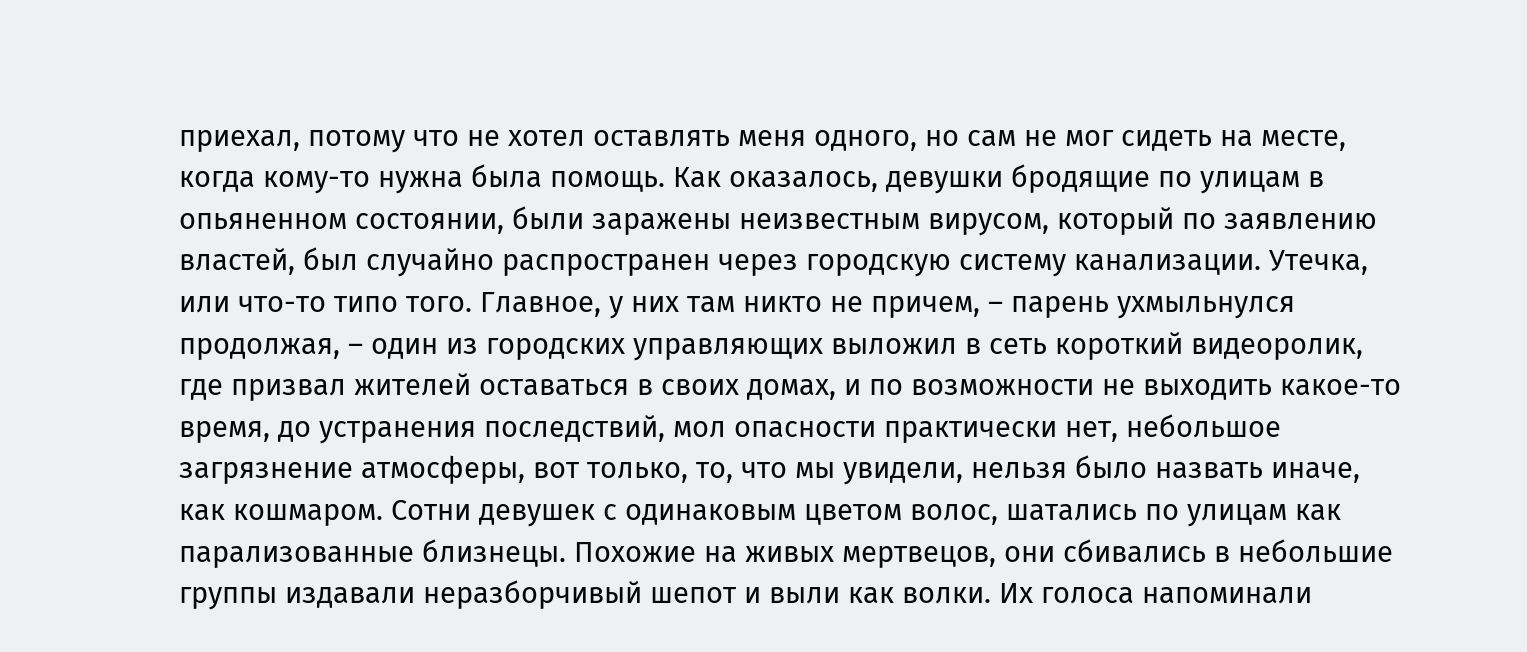приехал, потому что не хотел оставлять меня одного, но сам не мог сидеть на месте, когда кому-то нужна была помощь. Как оказалось, девушки бродящие по улицам в опьяненном состоянии, были заражены неизвестным вирусом, который по заявлению властей, был случайно распространен через городскую систему канализации. Утечка, или что-то типо того. Главное, у них там никто не причем, – парень ухмыльнулся продолжая, – один из городских управляющих выложил в сеть короткий видеоролик, где призвал жителей оставаться в своих домах, и по возможности не выходить какое-то время, до устранения последствий, мол опасности практически нет, небольшое загрязнение атмосферы, вот только, то, что мы увидели, нельзя было назвать иначе, как кошмаром. Сотни девушек с одинаковым цветом волос, шатались по улицам как парализованные близнецы. Похожие на живых мертвецов, они сбивались в небольшие группы издавали неразборчивый шепот и выли как волки. Их голоса напоминали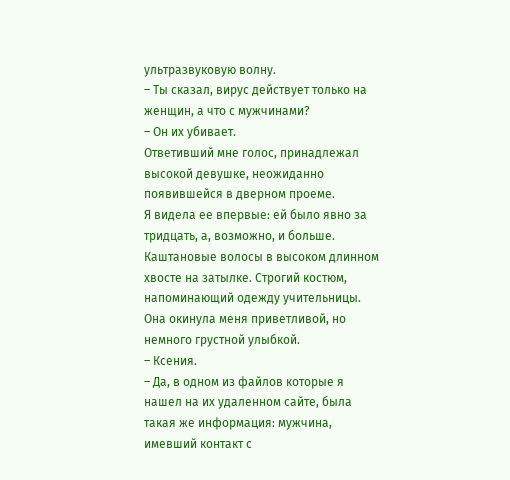ультразвуковую волну.
– Ты сказал, вирус действует только на женщин, а что с мужчинами?
– Он их убивает.
Ответивший мне голос, принадлежал высокой девушке, неожиданно появившейся в дверном проеме.
Я видела ее впервые: ей было явно за тридцать, а, возможно, и больше. Каштановые волосы в высоком длинном хвосте на затылке. Строгий костюм, напоминающий одежду учительницы. Она окинула меня приветливой, но немного грустной улыбкой.
– Ксения.
– Да, в одном из файлов которые я нашел на их удаленном сайте, была такая же информация: мужчина, имевший контакт с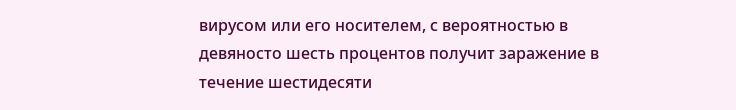вирусом или его носителем, с вероятностью в девяносто шесть процентов получит заражение в течение шестидесяти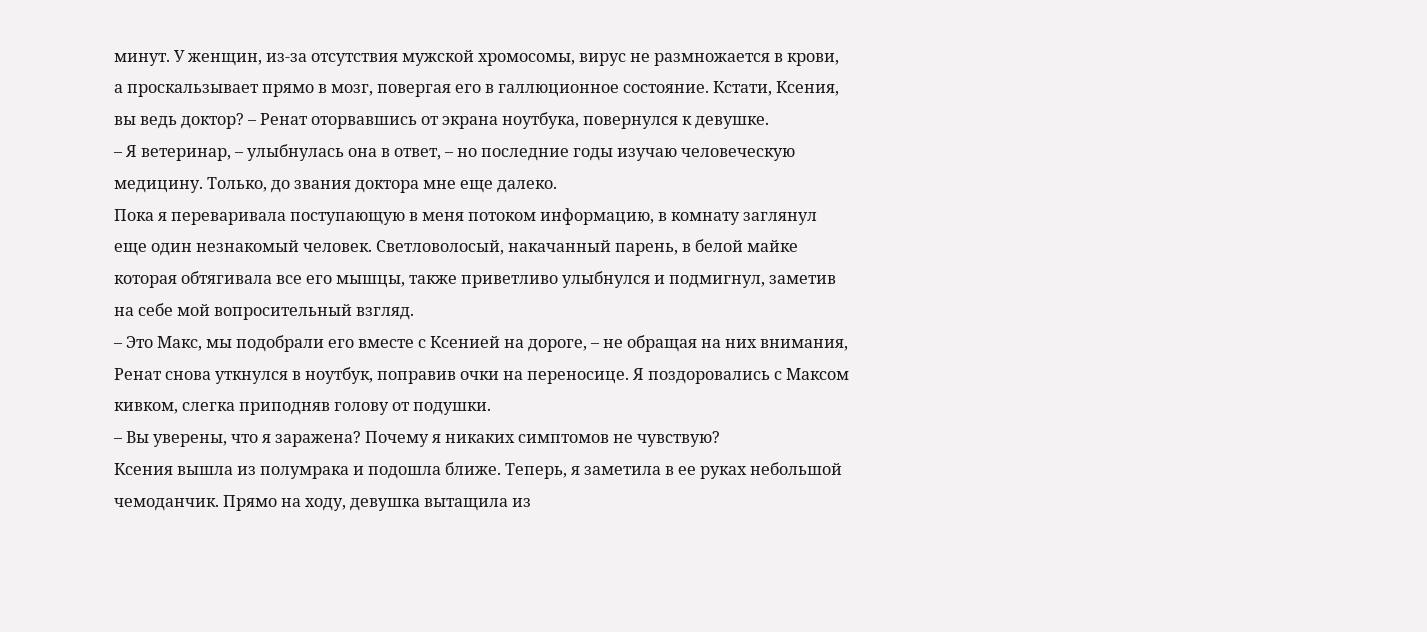минут. У женщин, из-за отсутствия мужской хромосомы, вирус не размножается в крови, а проскальзывает прямо в мозг, повергая его в галлюционное состояние. Кстати, Ксения, вы ведь доктор? – Ренат оторвавшись от экрана ноутбука, повернулся к девушке.
– Я ветеринар, – улыбнулась она в ответ, – но последние годы изучаю человеческую медицину. Только, до звания доктора мне еще далеко.
Пока я переваривала поступающую в меня потоком информацию, в комнату заглянул еще один незнакомый человек. Светловолосый, накачанный парень, в белой майке которая обтягивала все его мышцы, также приветливо улыбнулся и подмигнул, заметив на себе мой вопросительный взгляд.
– Это Макс, мы подобрали его вместе с Ксенией на дороге, – не обращая на них внимания, Ренат снова уткнулся в ноутбук, поправив очки на переносице. Я поздоровались с Максом кивком, слегка приподняв голову от подушки.
– Вы уверены, что я заражена? Почему я никаких симптомов не чувствую?
Ксения вышла из полумрака и подошла ближе. Теперь, я заметила в ее руках небольшой чемоданчик. Прямо на ходу, девушка вытащила из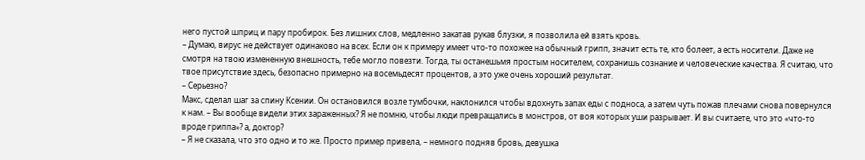него пустой шприц и пару пробирок. Без лишних слов, медленно закатав рукав блузки, я позволила ей взять кровь.
– Думаю, вирус не действует одинаково на всех. Если он к примеру имеет что-то похожее на обычный грипп, значит есть те, кто болеет, а есть носители. Даже не смотря на твою измененную внешность, тебе могло повезти. Тогда, ты останешьмя простым носителем, сохранишь сознание и человеческие качества. Я считаю, что твое присутствие здесь, безопасно примерно на восемьдесят процентов, а это уже очень хороший результат.
– Серьезно?
Макс, сделал шаг за спину Ксении. Он остановился возле тумбочки, наклонился чтобы вдохнуть запах еды с подноса, а затем чуть пожав плечами снова повернулся к нам. – Вы вообще видели этих зараженных? Я не помню, чтобы люди превращались в монстров, от воя которых уши разрывает. И вы считаете, что это «что-то вроде гриппа»? а, доктор?
– Я не сказала, что это одно и то же. Просто пример привела, – немного подняв бровь, девушка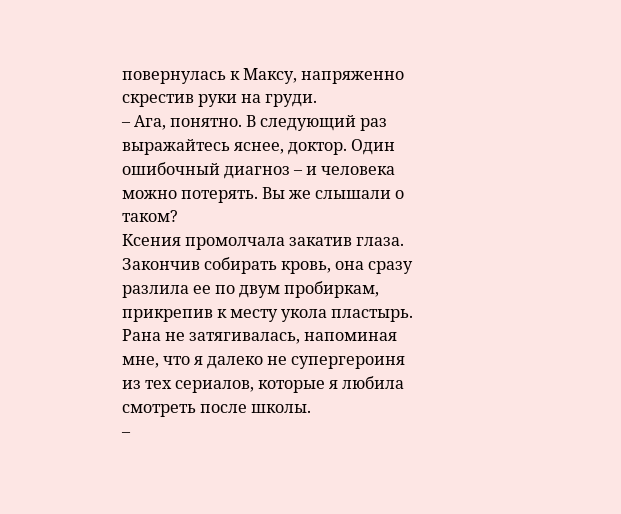повернулась к Максу, напряженно скрестив руки на груди.
– Ага, понятно. В следующий раз выражайтесь яснее, доктор. Один ошибочный диагноз – и человека можно потерять. Вы же слышали о таком?
Ксения промолчала закатив глаза. Закончив собирать кровь, она сразу разлила ее по двум пробиркам, прикрепив к месту укола пластырь. Рана не затягивалась, напоминая мне, что я далеко не супергероиня из тех сериалов, которые я любила смотреть после школы.
–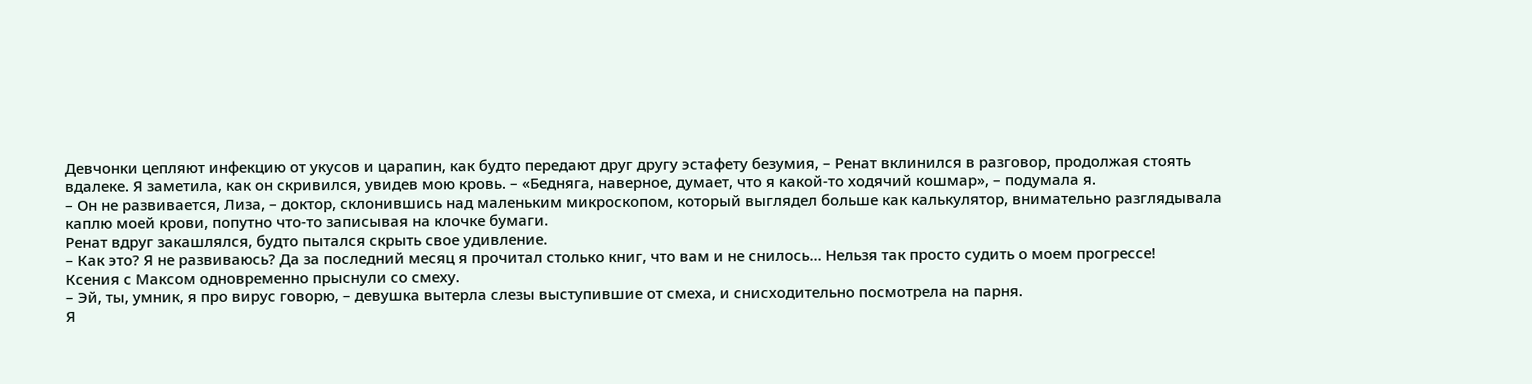Девчонки цепляют инфекцию от укусов и царапин, как будто передают друг другу эстафету безумия, – Ренат вклинился в разговор, продолжая стоять вдалеке. Я заметила, как он скривился, увидев мою кровь. – «Бедняга, наверное, думает, что я какой-то ходячий кошмар», – подумала я.
– Он не развивается, Лиза, – доктор, склонившись над маленьким микроскопом, который выглядел больше как калькулятор, внимательно разглядывала каплю моей крови, попутно что-то записывая на клочке бумаги.
Ренат вдруг закашлялся, будто пытался скрыть свое удивление.
– Как это? Я не развиваюсь? Да за последний месяц я прочитал столько книг, что вам и не снилось… Нельзя так просто судить о моем прогрессе!
Ксения с Максом одновременно прыснули со смеху.
– Эй, ты, умник, я про вирус говорю, – девушка вытерла слезы выступившие от смеха, и снисходительно посмотрела на парня.
Я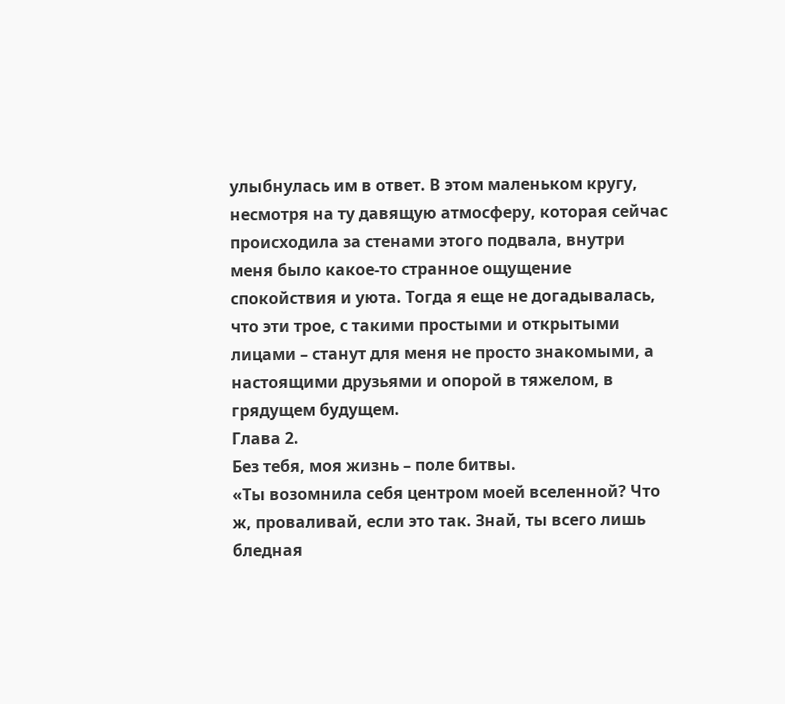улыбнулась им в ответ. В этом маленьком кругу, несмотря на ту давящую атмосферу, которая сейчас происходила за стенами этого подвала, внутри меня было какое-то странное ощущение спокойствия и уюта. Тогда я еще не догадывалась, что эти трое, с такими простыми и открытыми лицами – станут для меня не просто знакомыми, а настоящими друзьями и опорой в тяжелом, в грядущем будущем.
Глава 2.
Без тебя, моя жизнь – поле битвы.
«Ты возомнила себя центром моей вселенной? Что ж, проваливай, если это так. Знай, ты всего лишь бледная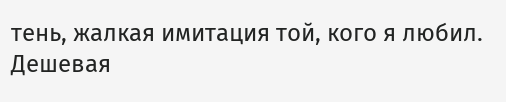тень, жалкая имитация той, кого я любил. Дешевая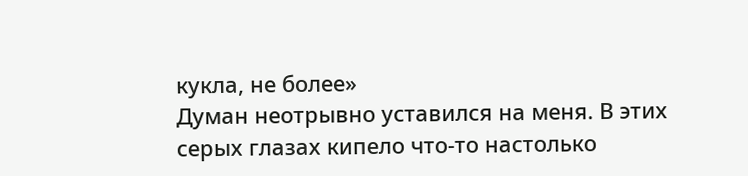кукла, не более»
Думан неотрывно уставился на меня. В этих серых глазах кипело что-то настолько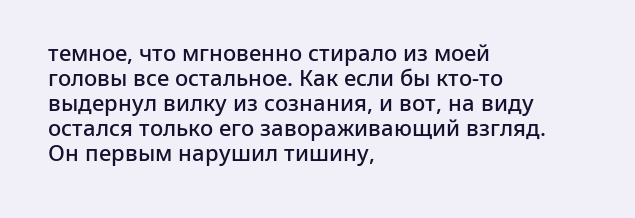темное, что мгновенно стирало из моей головы все остальное. Как если бы кто-то выдернул вилку из сознания, и вот, на виду остался только его завораживающий взгляд.
Он первым нарушил тишину,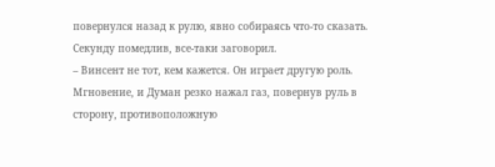повернулся назад к рулю, явно собираясь что-то сказать. Секунду помедлив, все-таки заговорил.
– Винсент не тот, кем кажется. Он играет другую роль.
Мгновение, и Думан резко нажал газ, повернув руль в сторону, противоположную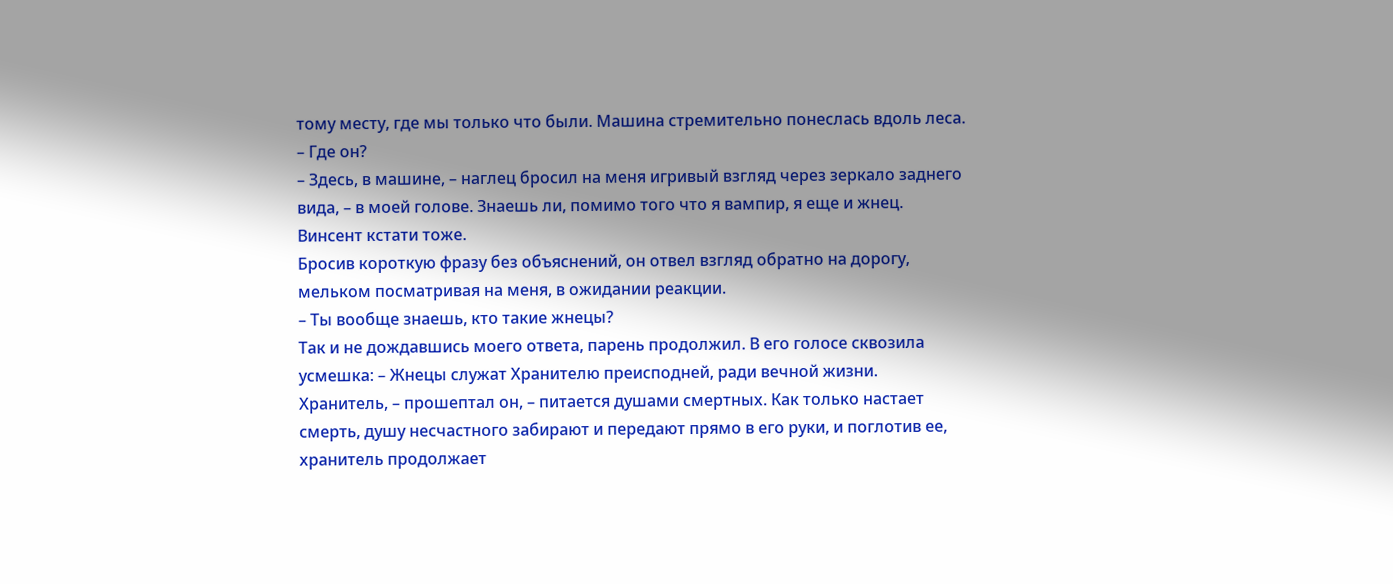тому месту, где мы только что были. Машина стремительно понеслась вдоль леса.
– Где он?
– Здесь, в машине, – наглец бросил на меня игривый взгляд через зеркало заднего вида, – в моей голове. Знаешь ли, помимо того что я вампир, я еще и жнец. Винсент кстати тоже.
Бросив короткую фразу без объяснений, он отвел взгляд обратно на дорогу, мельком посматривая на меня, в ожидании реакции.
– Ты вообще знаешь, кто такие жнецы?
Так и не дождавшись моего ответа, парень продолжил. В его голосе сквозила усмешка: – Жнецы служат Хранителю преисподней, ради вечной жизни. Хранитель, – прошептал он, – питается душами смертных. Как только настает смерть, душу несчастного забирают и передают прямо в его руки, и поглотив ее, хранитель продолжает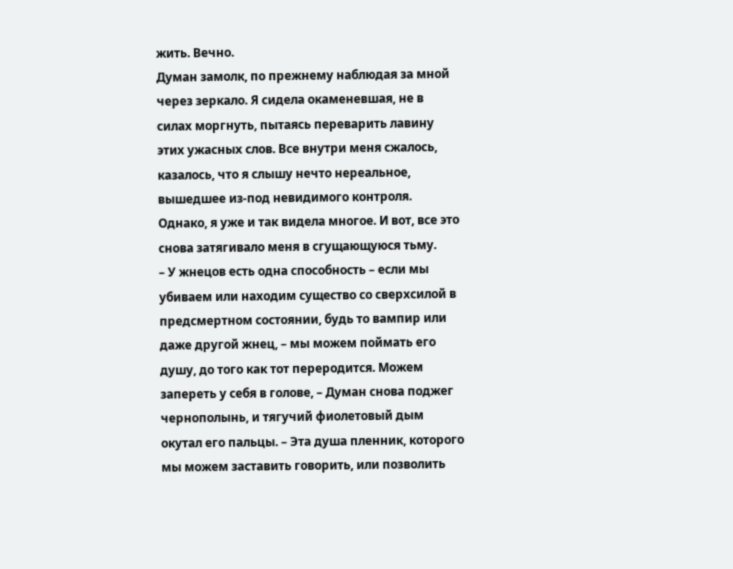жить. Вечно.
Думан замолк, по прежнему наблюдая за мной через зеркало. Я сидела окаменевшая, не в силах моргнуть, пытаясь переварить лавину этих ужасных слов. Все внутри меня сжалось, казалось, что я слышу нечто нереальное, вышедшее из-под невидимого контроля. Однако, я уже и так видела многое. И вот, все это снова затягивало меня в сгущающуюся тьму.
– У жнецов есть одна способность – если мы убиваем или находим существо со сверхсилой в предсмертном состоянии, будь то вампир или даже другой жнец, – мы можем поймать его душу, до того как тот переродится. Можем запереть у себя в голове, – Думан снова поджег чернополынь, и тягучий фиолетовый дым окутал его пальцы. – Эта душа пленник, которого мы можем заставить говорить, или позволить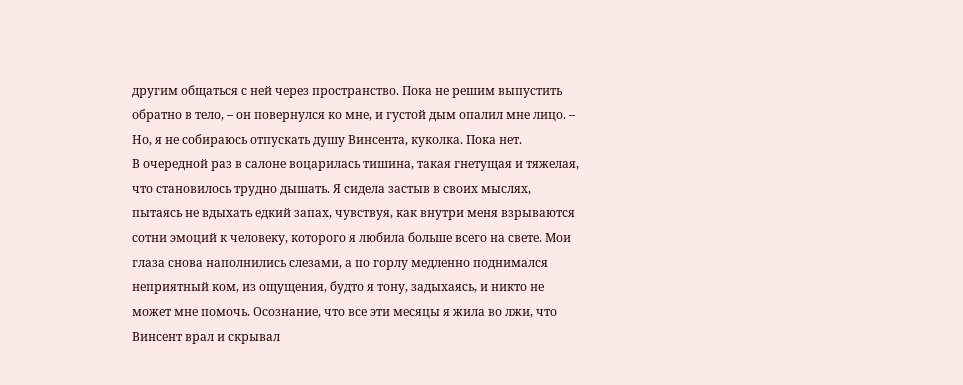другим общаться с ней через пространство. Пока не решим выпустить обратно в тело, – он повернулся ко мне, и густой дым опалил мне лицо. – Но, я не собираюсь отпускать душу Винсента, куколка. Пока нет.
В очередной раз в салоне воцарилась тишина, такая гнетущая и тяжелая, что становилось трудно дышать. Я сидела застыв в своих мыслях, пытаясь не вдыхать едкий запах, чувствуя, как внутри меня взрываются сотни эмоций к человеку, которого я любила больше всего на свете. Мои глаза снова наполнились слезами, а по горлу медленно поднимался неприятный ком, из ощущения, будто я тону, задыхаясь, и никто не может мне помочь. Осознание, что все эти месяцы я жила во лжи, что Винсент врал и скрывал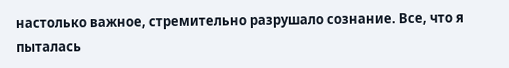настолько важное, стремительно разрушало сознание. Все, что я пыталась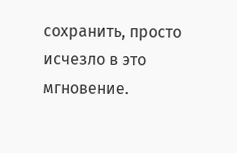сохранить, просто исчезло в это мгновение.